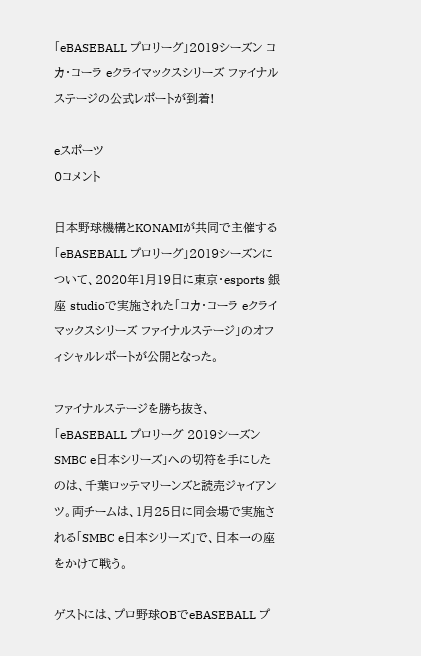「eBASEBALL プロリーグ」2019シーズン コカ・コーラ eクライマックスシリーズ ファイナルステージの公式レポートが到着!

eスポーツ
0コメント

日本野球機構とKONAMIが共同で主催する「eBASEBALL プロリーグ」2019シーズンについて、2020年1月19日に東京・esports 銀座 studioで実施された「コカ・コーラ eクライマックスシリーズ ファイナルステージ」のオフィシャルレポートが公開となった。

ファイナルステージを勝ち抜き、「eBASEBALL プロリーグ 2019シーズン SMBC e日本シリーズ」への切符を手にしたのは、千葉ロッテマリーンズと読売ジャイアンツ。両チームは、1月25日に同会場で実施される「SMBC e日本シリーズ」で、日本一の座をかけて戦う。

ゲストには、プロ野球OBでeBASEBALL プ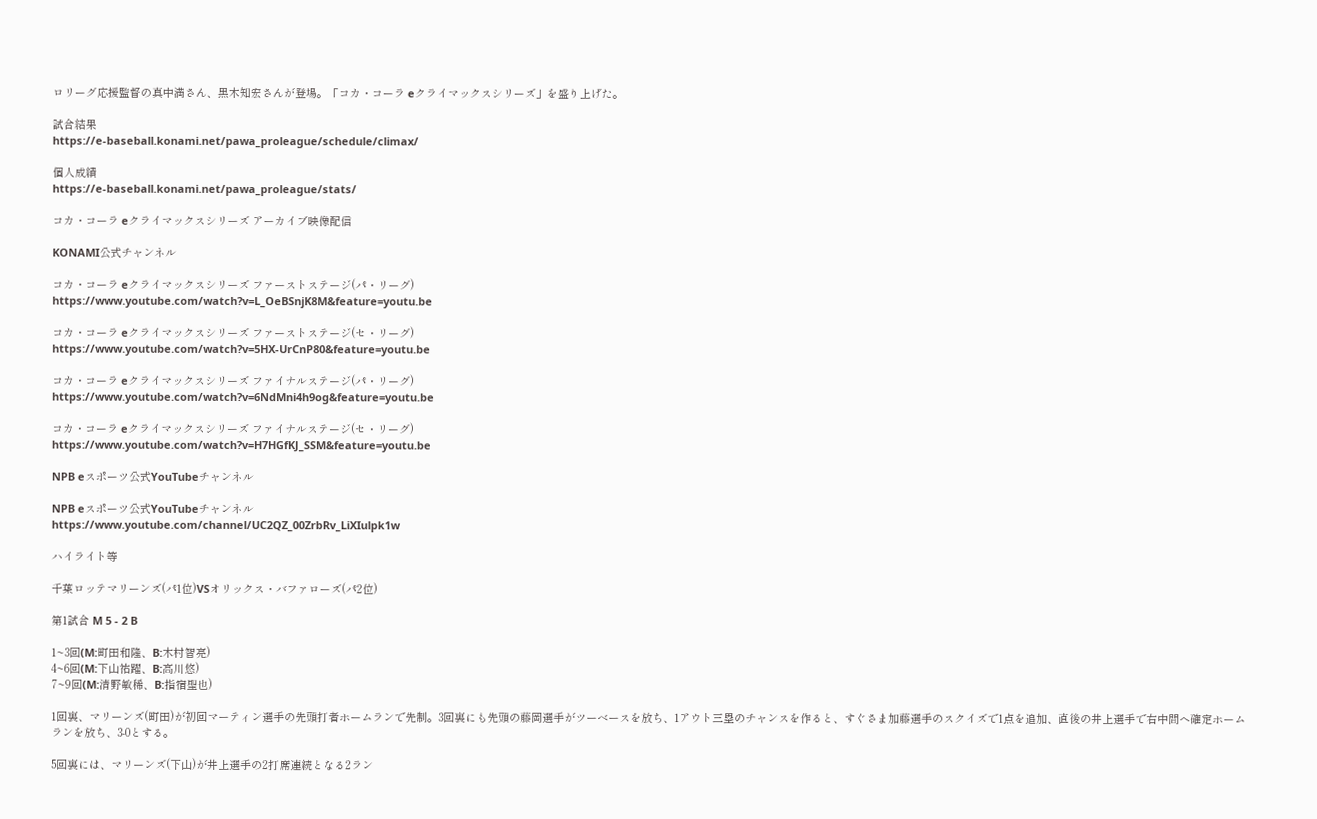ロリーグ応援監督の真中満さん、黒木知宏さんが登場。「コカ・コーラ eクライマックスシリーズ」を盛り上げた。

試合結果
https://e-baseball.konami.net/pawa_proleague/schedule/climax/

個人成績
https://e-baseball.konami.net/pawa_proleague/stats/

コカ・コーラ eクライマックスシリーズ アーカイブ映像配信

KONAMI公式チャンネル

コカ・コーラ eクライマックスシリーズ ファーストステージ(パ・リーグ)
https://www.youtube.com/watch?v=L_OeBSnjK8M&feature=youtu.be

コカ・コーラ eクライマックスシリーズ ファーストステージ(セ・リーグ)
https://www.youtube.com/watch?v=5HX-UrCnP80&feature=youtu.be

コカ・コーラ eクライマックスシリーズ ファイナルステージ(パ・リーグ)
https://www.youtube.com/watch?v=6NdMni4h9og&feature=youtu.be

コカ・コーラ eクライマックスシリーズ ファイナルステージ(セ・リーグ)
https://www.youtube.com/watch?v=H7HGfKJ_SSM&feature=youtu.be

NPB eスポーツ公式YouTubeチャンネル

NPB eスポーツ公式YouTubeチャンネル
https://www.youtube.com/channel/UC2QZ_00ZrbRv_LiXIulpk1w

ハイライト等

千葉ロッテマリーンズ(パ1位)VSオリックス・バファローズ(パ2位)

第1試合 M 5 - 2 B

1~3回(M:町田和隆、B:木村智亮)
4~6回(M:下山祐躍、B:高川悠)
7~9回(M:清野敏稀、B:指宿聖也)

1回裏、マリーンズ(町田)が初回マーティン選手の先頭打者ホームランで先制。3回裏にも先頭の藤岡選手がツーベースを放ち、1アウト三塁のチャンスを作ると、すぐさま加藤選手のスクイズで1点を追加、直後の井上選手で右中間へ確定ホームランを放ち、3-0とする。

5回裏には、マリーンズ(下山)が井上選手の2打席連続となる2ラン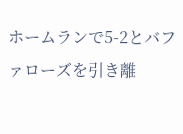ホームランで5-2とバファローズを引き離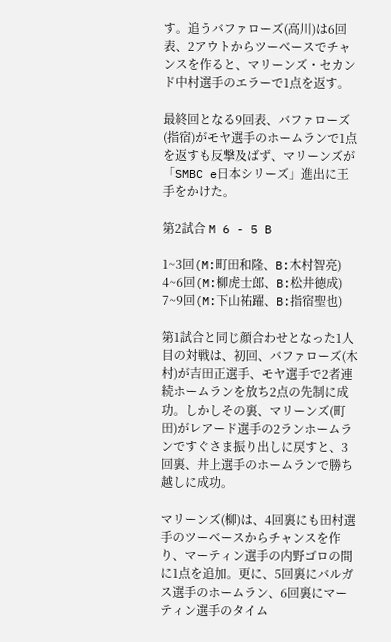す。追うバファローズ(高川)は6回表、2アウトからツーベースでチャンスを作ると、マリーンズ・セカンド中村選手のエラーで1点を返す。

最終回となる9回表、バファローズ(指宿)がモヤ選手のホームランで1点を返すも反撃及ばず、マリーンズが「SMBC e日本シリーズ」進出に王手をかけた。

第2試合 M 6 - 5 B

1~3回(M:町田和隆、B:木村智亮)
4~6回(M:柳虎士郎、B:松井徳成)
7~9回(M:下山祐躍、B:指宿聖也)

第1試合と同じ顔合わせとなった1人目の対戦は、初回、バファローズ(木村)が吉田正選手、モヤ選手で2者連続ホームランを放ち2点の先制に成功。しかしその裏、マリーンズ(町田)がレアード選手の2ランホームランですぐさま振り出しに戻すと、3回裏、井上選手のホームランで勝ち越しに成功。

マリーンズ(柳)は、4回裏にも田村選手のツーベースからチャンスを作り、マーティン選手の内野ゴロの間に1点を追加。更に、5回裏にバルガス選手のホームラン、6回裏にマーティン選手のタイム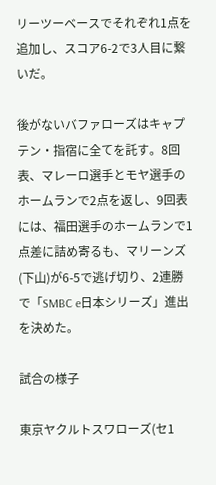リーツーベースでそれぞれ1点を追加し、スコア6-2で3人目に繋いだ。

後がないバファローズはキャプテン・指宿に全てを託す。8回表、マレーロ選手とモヤ選手のホームランで2点を返し、9回表には、福田選手のホームランで1点差に詰め寄るも、マリーンズ(下山)が6-5で逃げ切り、2連勝で「SMBC e日本シリーズ」進出を決めた。

試合の様子

東京ヤクルトスワローズ(セ1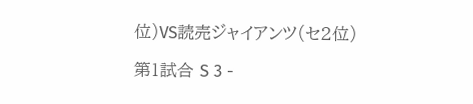位)VS読売ジャイアンツ(セ2位)

第1試合 S 3 -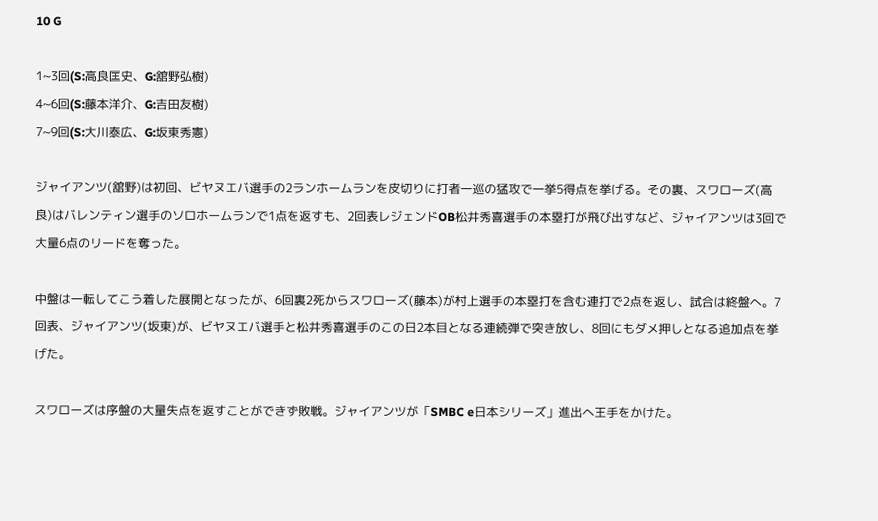10 G

1~3回(S:高良匡史、G:舘野弘樹)
4~6回(S:藤本洋介、G:吉田友樹)
7~9回(S:大川泰広、G:坂東秀憲)

ジャイアンツ(舘野)は初回、ビヤヌエバ選手の2ランホームランを皮切りに打者一巡の猛攻で一挙5得点を挙げる。その裏、スワローズ(高良)はバレンティン選手のソロホームランで1点を返すも、2回表レジェンドOB松井秀喜選手の本塁打が飛び出すなど、ジャイアンツは3回で大量6点のリードを奪った。

中盤は一転してこう着した展開となったが、6回裏2死からスワローズ(藤本)が村上選手の本塁打を含む連打で2点を返し、試合は終盤へ。7回表、ジャイアンツ(坂東)が、ビヤヌエバ選手と松井秀喜選手のこの日2本目となる連続弾で突き放し、8回にもダメ押しとなる追加点を挙げた。

スワローズは序盤の大量失点を返すことができず敗戦。ジャイアンツが「SMBC e日本シリーズ」進出へ王手をかけた。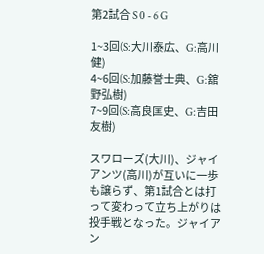第2試合 S 0 - 6 G

1~3回(S:大川泰広、G:高川健)
4~6回(S:加藤誉士典、G:舘野弘樹)
7~9回(S:高良匡史、G:吉田友樹)

スワローズ(大川)、ジャイアンツ(高川)が互いに一歩も譲らず、第1試合とは打って変わって立ち上がりは投手戦となった。ジャイアン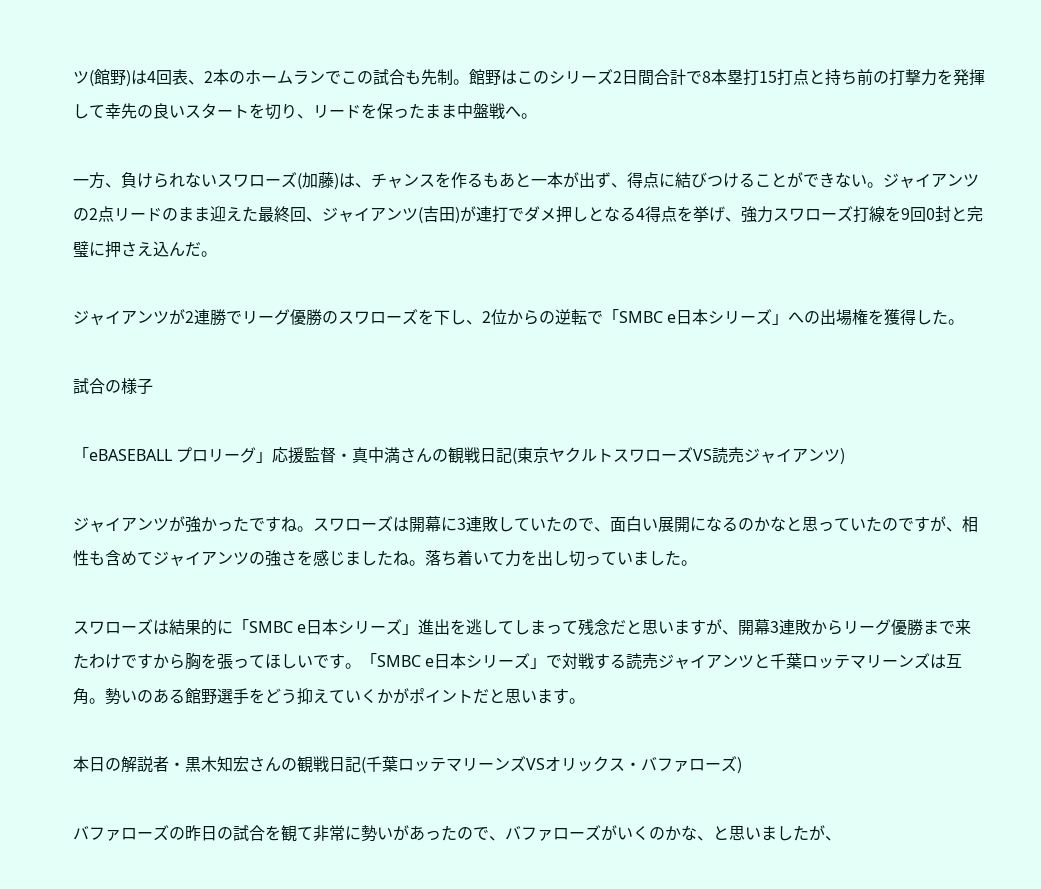ツ(館野)は4回表、2本のホームランでこの試合も先制。館野はこのシリーズ2日間合計で8本塁打15打点と持ち前の打撃力を発揮して幸先の良いスタートを切り、リードを保ったまま中盤戦へ。

一方、負けられないスワローズ(加藤)は、チャンスを作るもあと一本が出ず、得点に結びつけることができない。ジャイアンツの2点リードのまま迎えた最終回、ジャイアンツ(吉田)が連打でダメ押しとなる4得点を挙げ、強力スワローズ打線を9回0封と完璧に押さえ込んだ。

ジャイアンツが2連勝でリーグ優勝のスワローズを下し、2位からの逆転で「SMBC e日本シリーズ」への出場権を獲得した。

試合の様子

「eBASEBALL プロリーグ」応援監督・真中満さんの観戦日記(東京ヤクルトスワローズVS読売ジャイアンツ)

ジャイアンツが強かったですね。スワローズは開幕に3連敗していたので、面白い展開になるのかなと思っていたのですが、相性も含めてジャイアンツの強さを感じましたね。落ち着いて力を出し切っていました。

スワローズは結果的に「SMBC e日本シリーズ」進出を逃してしまって残念だと思いますが、開幕3連敗からリーグ優勝まで来たわけですから胸を張ってほしいです。「SMBC e日本シリーズ」で対戦する読売ジャイアンツと千葉ロッテマリーンズは互角。勢いのある館野選手をどう抑えていくかがポイントだと思います。

本日の解説者・黒木知宏さんの観戦日記(千葉ロッテマリーンズVSオリックス・バファローズ)

バファローズの昨日の試合を観て非常に勢いがあったので、バファローズがいくのかな、と思いましたが、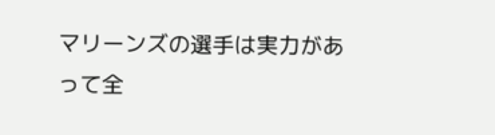マリーンズの選手は実力があって全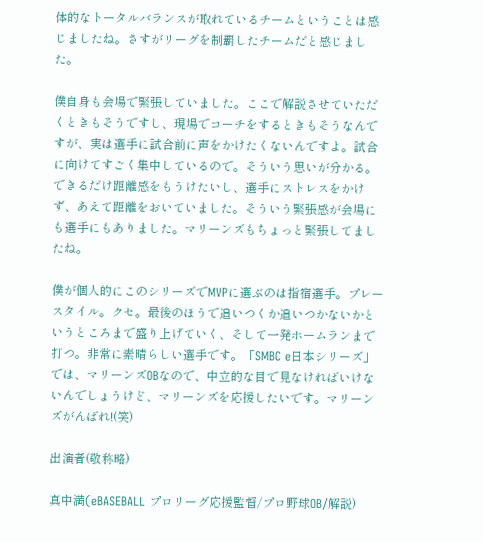体的なトータルバランスが取れているチームということは感じましたね。さすがリーグを制覇したチームだと感じました。

僕自身も会場で緊張していました。ここで解説させていただくときもそうですし、現場でコーチをするときもそうなんですが、実は選手に試合前に声をかけたくないんですよ。試合に向けてすごく集中しているので。そういう思いが分かる。できるだけ距離感をもうけたいし、選手にストレスをかけず、あえて距離をおいていました。そういう緊張感が会場にも選手にもありました。マリーンズもちょっと緊張してましたね。

僕が個人的にこのシリーズでMVPに選ぶのは指宿選手。プレースタイル。クセ。最後のほうで追いつくか追いつかないかというところまで盛り上げていく、そして一発ホームランまで打つ。非常に素晴らしい選手です。「SMBC e日本シリーズ」では、マリーンズOBなので、中立的な目で見なければいけないんでしょうけど、マリーンズを応援したいです。マリーンズがんばれ!(笑)

出演者(敬称略)

真中満(eBASEBALL プロリーグ応援監督/プロ野球OB/解説)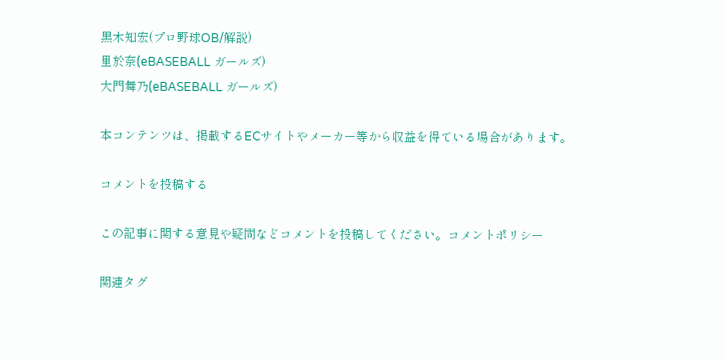黒木知宏(プロ野球OB/解説)
里於奈(eBASEBALL ガールズ)
大門舞乃(eBASEBALL ガールズ)

本コンテンツは、掲載するECサイトやメーカー等から収益を得ている場合があります。

コメントを投稿する

この記事に関する意見や疑問などコメントを投稿してください。コメントポリシー

関連タグ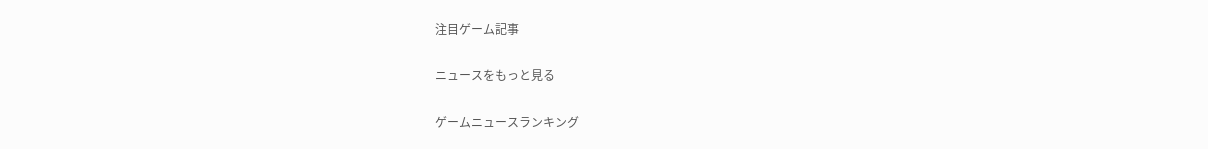注目ゲーム記事

ニュースをもっと見る

ゲームニュースランキング